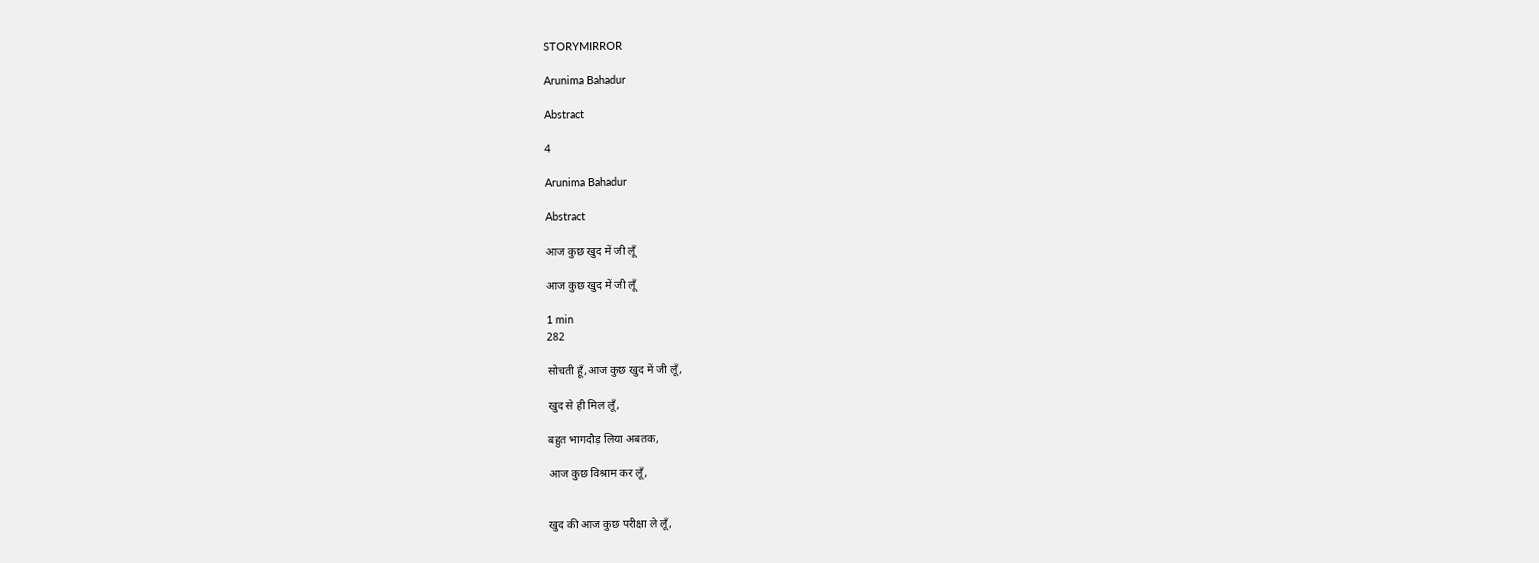STORYMIRROR

Arunima Bahadur

Abstract

4

Arunima Bahadur

Abstract

आज कुछ खुद में जी लूँ

आज कुछ खुद में जी लूँ

1 min
282

सोचती हूँ,आज कुछ खुद में जी लूँ,

खुद से ही मिल लूँ,

बहुत भागदौड़ लिया अबतक,

आज कुछ विश्राम कर लूँ,


खुद की आज कुछ परीक्षा ले लूँ,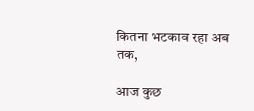कितना भटकाव रहा अब तक,

आज कुछ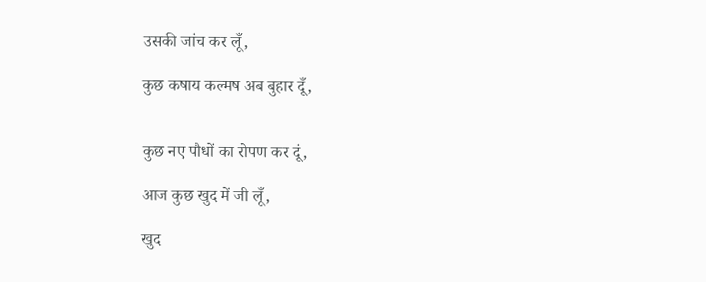उसकी जांच कर लूँ,

कुछ कषाय कल्मष अब बुहार दूँ,


कुछ नए पौधों का रोपण कर दूं,

आज कुछ खुद में जी लूँ,

खुद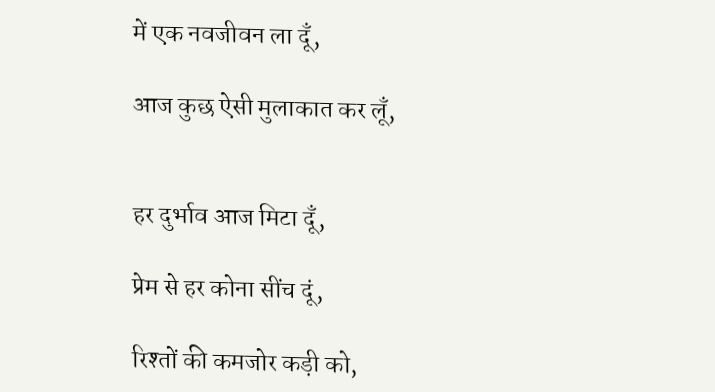में एक नवजीवन ला दूँ,

आज कुछ ऐसी मुलाकात कर लूँ,


हर दुर्भाव आज मिटा दूँ,

प्रेम से हर कोना सींच दूं,

रिश्तों की कमजोर कड़ी को,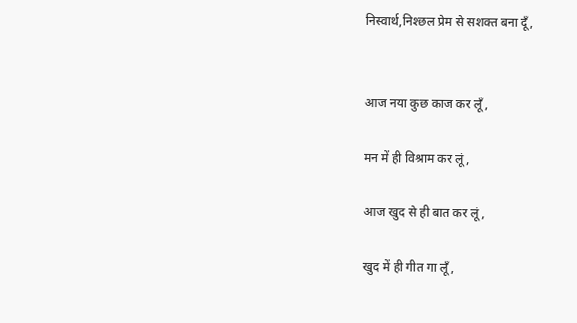निस्वार्थ,निश्छल प्रेम से सशक्त बना दूँ,


आज नया कुछ काज कर लूँ,

मन में ही विश्राम कर लूं,

आज खुद से ही बात कर लूं,

खुद में ही गीत गा लूँ,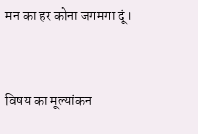मन का हर कोना जगमगा दूं।


विषय का मूल्यांकन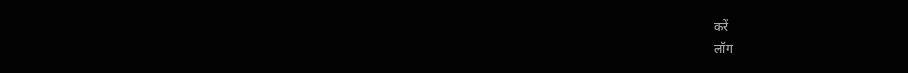करें
लॉग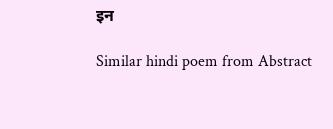इन

Similar hindi poem from Abstract